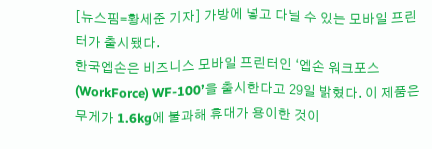[뉴스핌=황세준 기자] 가방에 넣고 다닐 수 있는 모바일 프린터가 출시됐다.
한국엡손은 비즈니스 모바일 프린터인 ‘엡손 워크포스(WorkForce) WF-100’을 출시한다고 29일 밝혔다. 이 제품은 무게가 1.6kg에 불과해 휴대가 용이한 것이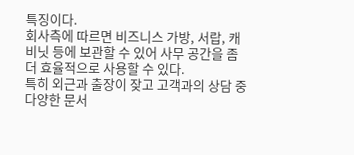특징이다.
회사측에 따르면 비즈니스 가방, 서랍, 캐비닛 등에 보관할 수 있어 사무 공간을 좀 더 효율적으로 사용할 수 있다.
특히 외근과 출장이 잦고 고객과의 상담 중 다양한 문서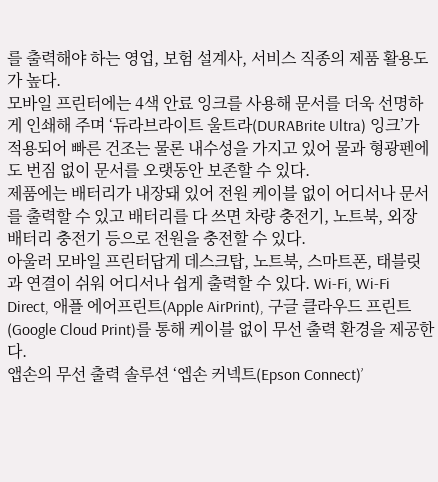를 출력해야 하는 영업, 보험 설계사, 서비스 직종의 제품 활용도가 높다.
모바일 프린터에는 4색 안료 잉크를 사용해 문서를 더욱 선명하게 인쇄해 주며 ‘듀라브라이트 울트라(DURABrite Ultra) 잉크’가 적용되어 빠른 건조는 물론 내수성을 가지고 있어 물과 형광펜에도 번짐 없이 문서를 오랫동안 보존할 수 있다.
제품에는 배터리가 내장돼 있어 전원 케이블 없이 어디서나 문서를 출력할 수 있고 배터리를 다 쓰면 차량 충전기, 노트북, 외장 배터리 충전기 등으로 전원을 충전할 수 있다.
아울러 모바일 프린터답게 데스크탑, 노트북, 스마트폰, 태블릿과 연결이 쉬워 어디서나 쉽게 출력할 수 있다. Wi-Fi, Wi-Fi Direct, 애플 에어프린트(Apple AirPrint), 구글 클라우드 프린트(Google Cloud Print)를 통해 케이블 없이 무선 출력 환경을 제공한다.
앱손의 무선 출력 솔루션 ‘엡손 커넥트(Epson Connect)’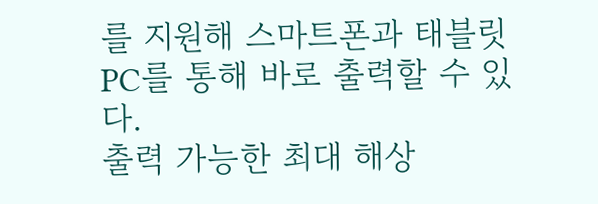를 지원해 스마트폰과 태블릿PC를 통해 바로 출력할 수 있다.
출력 가능한 최대 해상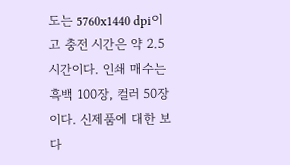도는 5760x1440 dpi이고 충전 시간은 약 2.5시간이다. 인쇄 매수는 흑백 100장, 컬러 50장이다. 신제품에 대한 보다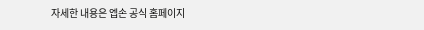자세한 내용은 엡손 공식 홈페이지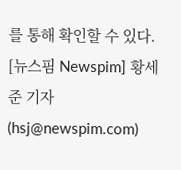를 통해 확인할 수 있다.
[뉴스핌 Newspim] 황세준 기자 (hsj@newspim.com)